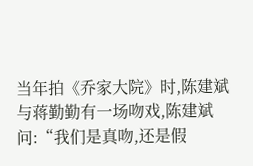当年拍《乔家大院》时,陈建斌与蒋勤勤有一场吻戏,陈建斌问:“我们是真吻,还是假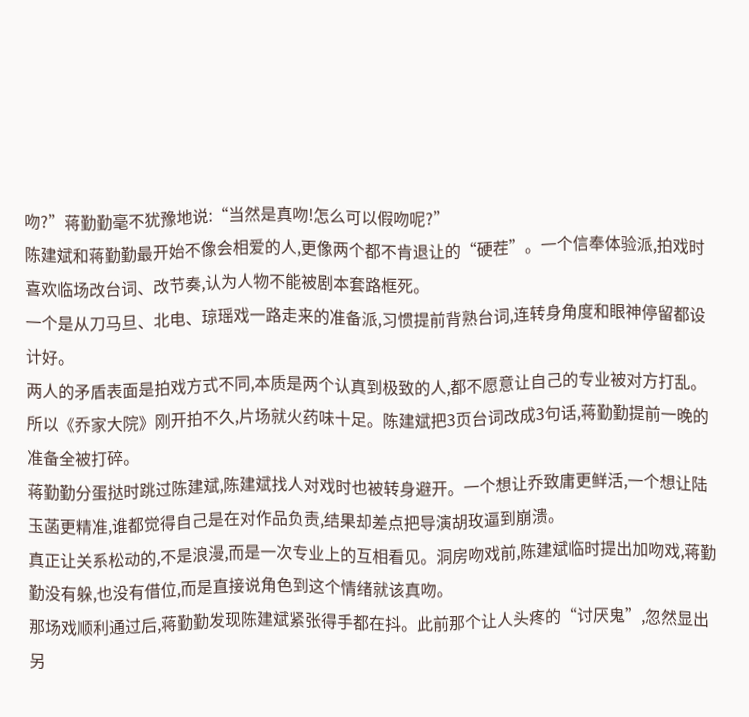吻?”蒋勤勤毫不犹豫地说:“当然是真吻!怎么可以假吻呢?”
陈建斌和蒋勤勤最开始不像会相爱的人,更像两个都不肯退让的“硬茬”。一个信奉体验派,拍戏时喜欢临场改台词、改节奏,认为人物不能被剧本套路框死。
一个是从刀马旦、北电、琼瑶戏一路走来的准备派,习惯提前背熟台词,连转身角度和眼神停留都设计好。
两人的矛盾表面是拍戏方式不同,本质是两个认真到极致的人,都不愿意让自己的专业被对方打乱。
所以《乔家大院》刚开拍不久,片场就火药味十足。陈建斌把3页台词改成3句话,蒋勤勤提前一晚的准备全被打碎。
蒋勤勤分蛋挞时跳过陈建斌,陈建斌找人对戏时也被转身避开。一个想让乔致庸更鲜活,一个想让陆玉菡更精准,谁都觉得自己是在对作品负责,结果却差点把导演胡玫逼到崩溃。
真正让关系松动的,不是浪漫,而是一次专业上的互相看见。洞房吻戏前,陈建斌临时提出加吻戏,蒋勤勤没有躲,也没有借位,而是直接说角色到这个情绪就该真吻。
那场戏顺利通过后,蒋勤勤发现陈建斌紧张得手都在抖。此前那个让人头疼的“讨厌鬼”,忽然显出另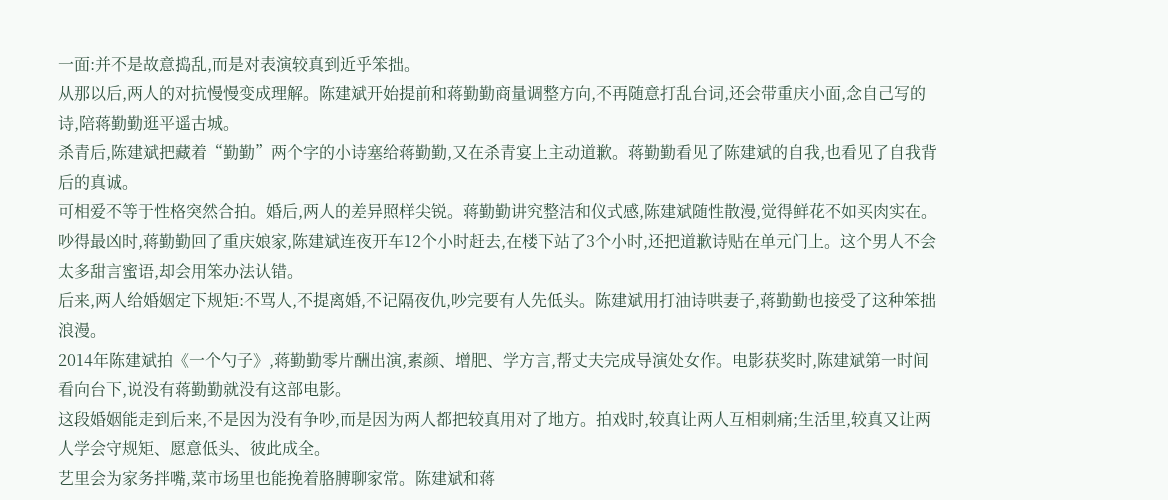一面:并不是故意捣乱,而是对表演较真到近乎笨拙。
从那以后,两人的对抗慢慢变成理解。陈建斌开始提前和蒋勤勤商量调整方向,不再随意打乱台词,还会带重庆小面,念自己写的诗,陪蒋勤勤逛平遥古城。
杀青后,陈建斌把藏着“勤勤”两个字的小诗塞给蒋勤勤,又在杀青宴上主动道歉。蒋勤勤看见了陈建斌的自我,也看见了自我背后的真诚。
可相爱不等于性格突然合拍。婚后,两人的差异照样尖锐。蒋勤勤讲究整洁和仪式感,陈建斌随性散漫,觉得鲜花不如买肉实在。
吵得最凶时,蒋勤勤回了重庆娘家,陈建斌连夜开车12个小时赶去,在楼下站了3个小时,还把道歉诗贴在单元门上。这个男人不会太多甜言蜜语,却会用笨办法认错。
后来,两人给婚姻定下规矩:不骂人,不提离婚,不记隔夜仇,吵完要有人先低头。陈建斌用打油诗哄妻子,蒋勤勤也接受了这种笨拙浪漫。
2014年陈建斌拍《一个勺子》,蒋勤勤零片酬出演,素颜、增肥、学方言,帮丈夫完成导演处女作。电影获奖时,陈建斌第一时间看向台下,说没有蒋勤勤就没有这部电影。
这段婚姻能走到后来,不是因为没有争吵,而是因为两人都把较真用对了地方。拍戏时,较真让两人互相刺痛;生活里,较真又让两人学会守规矩、愿意低头、彼此成全。
艺里会为家务拌嘴,菜市场里也能挽着胳膊聊家常。陈建斌和蒋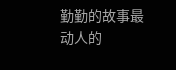勤勤的故事最动人的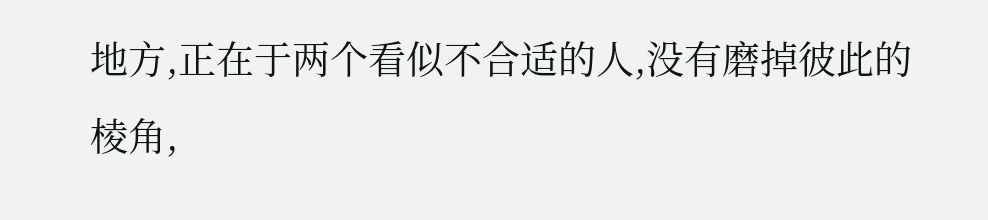地方,正在于两个看似不合适的人,没有磨掉彼此的棱角,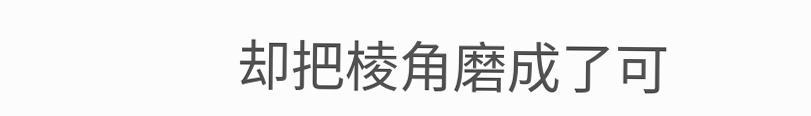却把棱角磨成了可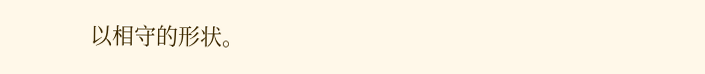以相守的形状。